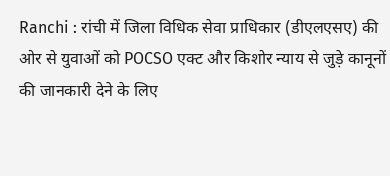Ranchi : रांची में जिला विधिक सेवा प्राधिकार (डीएलएसए) की ओर से युवाओं को POCSO एक्ट और किशोर न्याय से जुड़े कानूनों की जानकारी देने के लिए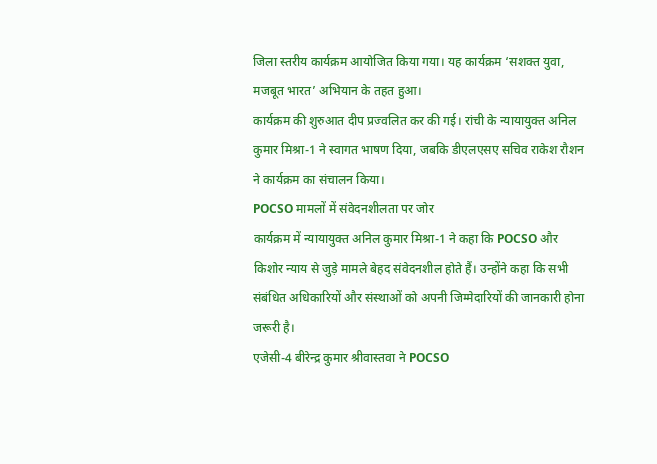जिला स्तरीय कार्यक्रम आयोजित किया गया। यह कार्यक्रम ‘सशक्त युवा, मजबूत भारत’ अभियान के तहत हुआ।
कार्यक्रम की शुरुआत दीप प्रज्वलित कर की गई। रांची के न्यायायुक्त अनिल कुमार मिश्रा-1 ने स्वागत भाषण दिया, जबकि डीएलएसए सचिव राकेश रौशन ने कार्यक्रम का संचालन किया।
POCSO मामलों में संवेदनशीलता पर जोर
कार्यक्रम में न्यायायुक्त अनिल कुमार मिश्रा-1 ने कहा कि POCSO और किशोर न्याय से जुड़े मामले बेहद संवेदनशील होते हैं। उन्होंने कहा कि सभी संबंधित अधिकारियों और संस्थाओं को अपनी जिम्मेदारियों की जानकारी होना जरूरी है।
एजेसी-4 बीरेन्द्र कुमार श्रीवास्तवा ने POCSO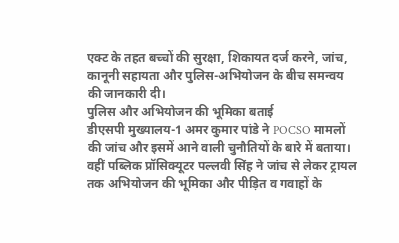एक्ट के तहत बच्चों की सुरक्षा, शिकायत दर्ज करने, जांच, कानूनी सहायता और पुलिस-अभियोजन के बीच समन्वय की जानकारी दी।
पुलिस और अभियोजन की भूमिका बताई
डीएसपी मुख्यालय-1 अमर कुमार पांडे ने POCSO मामलों की जांच और इसमें आने वाली चुनौतियों के बारे में बताया। वहीं पब्लिक प्रॉसिक्यूटर पल्लवी सिंह ने जांच से लेकर ट्रायल तक अभियोजन की भूमिका और पीड़ित व गवाहों के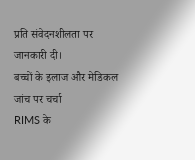प्रति संवेदनशीलता पर जानकारी दी।
बच्चों के इलाज और मेडिकल जांच पर चर्चा
RIMS के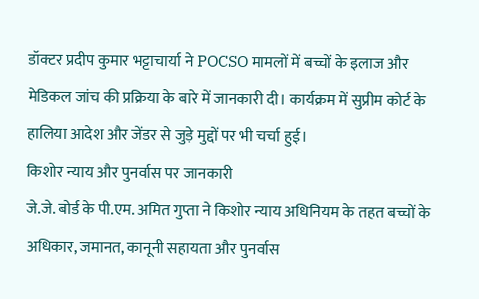डॉक्टर प्रदीप कुमार भट्टाचार्या ने POCSO मामलों में बच्चों के इलाज और मेडिकल जांच की प्रक्रिया के बारे में जानकारी दी। कार्यक्रम में सुप्रीम कोर्ट के हालिया आदेश और जेंडर से जुड़े मुद्दों पर भी चर्चा हुई।
किशोर न्याय और पुनर्वास पर जानकारी
जे.जे. बोर्ड के पी.एम. अमित गुप्ता ने किशोर न्याय अधिनियम के तहत बच्चों के अधिकार, जमानत, कानूनी सहायता और पुनर्वास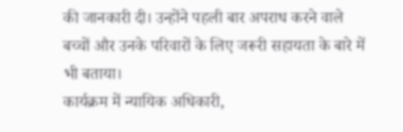की जानकारी दी। उन्होंने पहली बार अपराध करने वाले बच्चों और उनके परिवारों के लिए जरूरी सहायता के बारे में भी बताया।
कार्यक्रम में न्यायिक अधिकारी,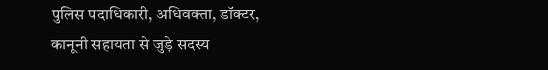पुलिस पदाधिकारी, अधिवक्ता, डॉक्टर, कानूनी सहायता से जुड़े सदस्य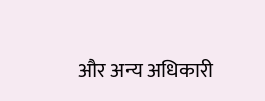और अन्य अधिकारी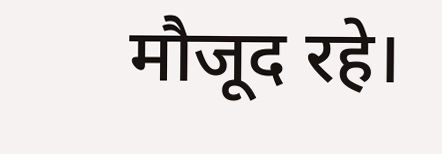मौजूद रहे।